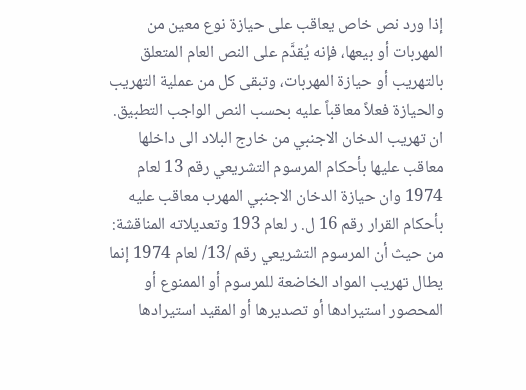إذا ورد نص خاص يعاقب على حيازة نوع معين من المهربات أو بيعها، فإنه يُقدَّم على النص العام المتعلق بالتهريب أو حيازة المهربات، وتبقى كل من عملية التهريب والحيازة فعلاً معاقباً عليه بحسب النص الواجب التطبيق.
ان تهريب الدخان الاجنبي من خارج البلاد الى داخلها معاقب عليها بأحكام المرسوم التشريعي رقم 13 لعام 1974 وان حيازة الدخان الاجنبي المهرب معاقب عليه بأحكام القرار رقم 16 ل. ر لعام 193 وتعديلاته المناقشة: من حيث أن المرسوم التشريعي رقم /13/ لعام 1974 إنما يطال تهريب المواد الخاضعة للمرسوم أو الممنوع أو المحصور استيرادها أو تصديرها أو المقيد استيرادها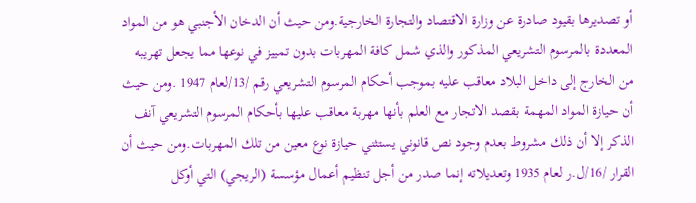أو تصديرها بقيود صادرة عن وزارة الاقتصاد والتجارة الخارجية.ومن حيث أن الدخان الأجنبي هو من المواد المعددة بالمرسوم التشريعي المذكور والذي شمل كافة المهربات بدون تمييز في نوعها مما يجعل تهريبه من الخارج إلى داخل البلاد معاقب عليه بموجب أحكام المرسوم التشريعي رقم /13/لعام 1947 .ومن حيث أن حيازة المواد المهمة بقصد الاتجار مع العلم بأنها مهربة معاقب عليها بأحكام المرسوم التشريعي آنف الذكر إلا أن ذلك مشروط بعدم وجود نص قانوني يستثني حيازة نوع معين من تلك المهربات.ومن حيث أن القرار /16/ل.ر لعام 1935 وتعديلاته إنما صدر من أجل تنظيم أعمال مؤسسة (الريجي) التي أوكل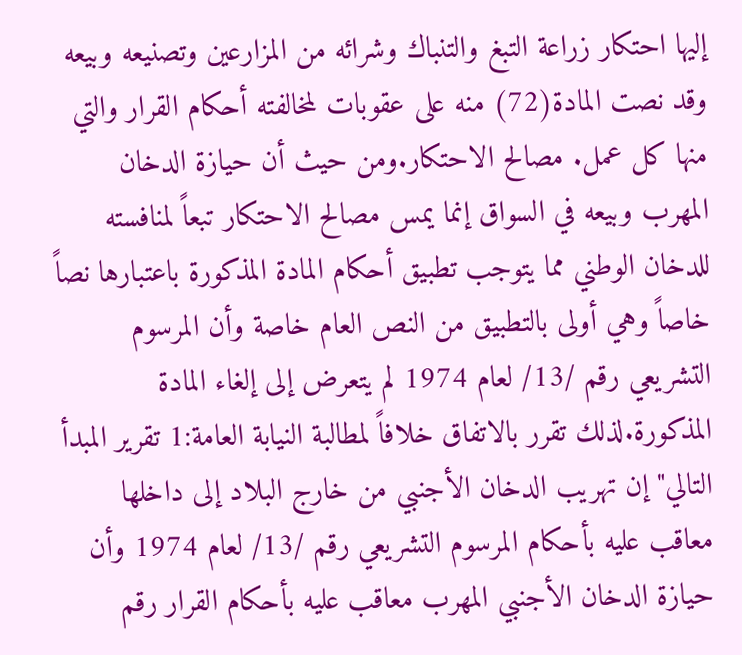إليها احتكار زراعة التبغ والتنباك وشرائه من المزارعين وتصنيعه وبيعه وقد نصت المادة(72) منه على عقوبات لمخالفته أحكام القرار والتي منها كل عمل. مصالح الاحتكار.ومن حيث أن حيازة الدخان المهرب وبيعه في السواق إنما يمس مصالح الاحتكار تبعاً لمنافسته للدخان الوطني مما يتوجب تطبيق أحكام المادة المذكورة باعتبارها نصاً خاصاً وهي أولى بالتطبيق من النص العام خاصة وأن المرسوم التشريعي رقم /13/ لعام 1974 لم يتعرض إلى إلغاء المادة المذكورة.لذلك تقرر بالاتفاق خلافاً لمطالبة النيابة العامة:1 تقرير المبدأ التالي"إن تهريب الدخان الأجنبي من خارج البلاد إلى داخلها معاقب عليه بأحكام المرسوم التشريعي رقم /13/ لعام 1974 وأن حيازة الدخان الأجنبي المهرب معاقب عليه بأحكام القرار رقم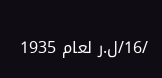/16/ل.ر لعام 1935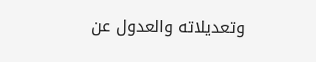وتعديلاته والعدول عن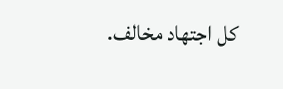كل اجتهاد مخالف.